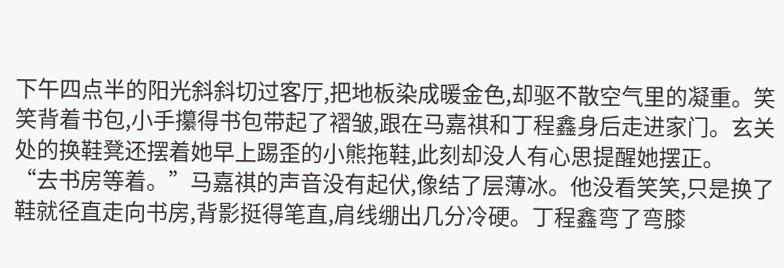下午四点半的阳光斜斜切过客厅,把地板染成暖金色,却驱不散空气里的凝重。笑笑背着书包,小手攥得书包带起了褶皱,跟在马嘉祺和丁程鑫身后走进家门。玄关处的换鞋凳还摆着她早上踢歪的小熊拖鞋,此刻却没人有心思提醒她摆正。
“去书房等着。”马嘉祺的声音没有起伏,像结了层薄冰。他没看笑笑,只是换了鞋就径直走向书房,背影挺得笔直,肩线绷出几分冷硬。丁程鑫弯了弯膝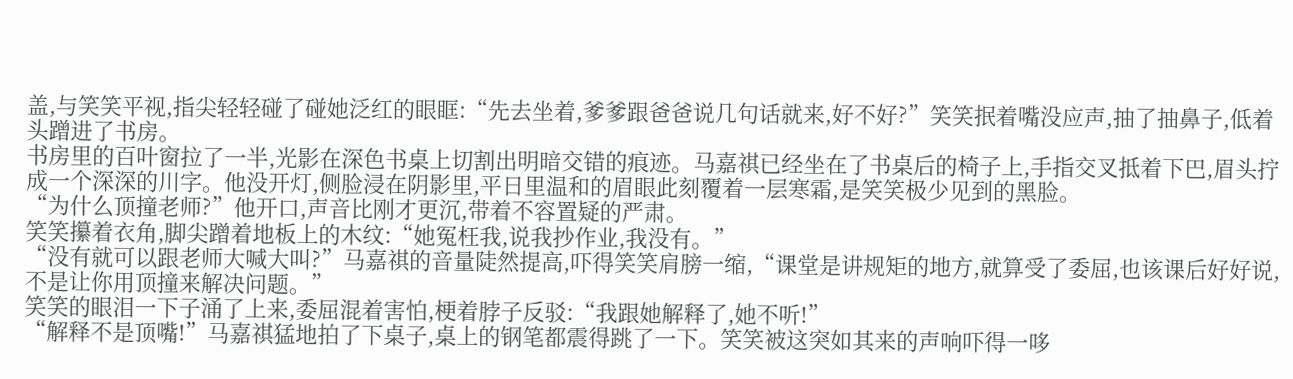盖,与笑笑平视,指尖轻轻碰了碰她泛红的眼眶:“先去坐着,爹爹跟爸爸说几句话就来,好不好?”笑笑抿着嘴没应声,抽了抽鼻子,低着头蹭进了书房。
书房里的百叶窗拉了一半,光影在深色书桌上切割出明暗交错的痕迹。马嘉祺已经坐在了书桌后的椅子上,手指交叉抵着下巴,眉头拧成一个深深的川字。他没开灯,侧脸浸在阴影里,平日里温和的眉眼此刻覆着一层寒霜,是笑笑极少见到的黑脸。
“为什么顶撞老师?”他开口,声音比刚才更沉,带着不容置疑的严肃。
笑笑攥着衣角,脚尖蹭着地板上的木纹:“她冤枉我,说我抄作业,我没有。”
“没有就可以跟老师大喊大叫?”马嘉祺的音量陡然提高,吓得笑笑肩膀一缩,“课堂是讲规矩的地方,就算受了委屈,也该课后好好说,不是让你用顶撞来解决问题。”
笑笑的眼泪一下子涌了上来,委屈混着害怕,梗着脖子反驳:“我跟她解释了,她不听!”
“解释不是顶嘴!”马嘉祺猛地拍了下桌子,桌上的钢笔都震得跳了一下。笑笑被这突如其来的声响吓得一哆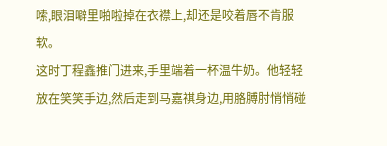嗦,眼泪噼里啪啦掉在衣襟上,却还是咬着唇不肯服软。
这时丁程鑫推门进来,手里端着一杯温牛奶。他轻轻放在笑笑手边,然后走到马嘉祺身边,用胳膊肘悄悄碰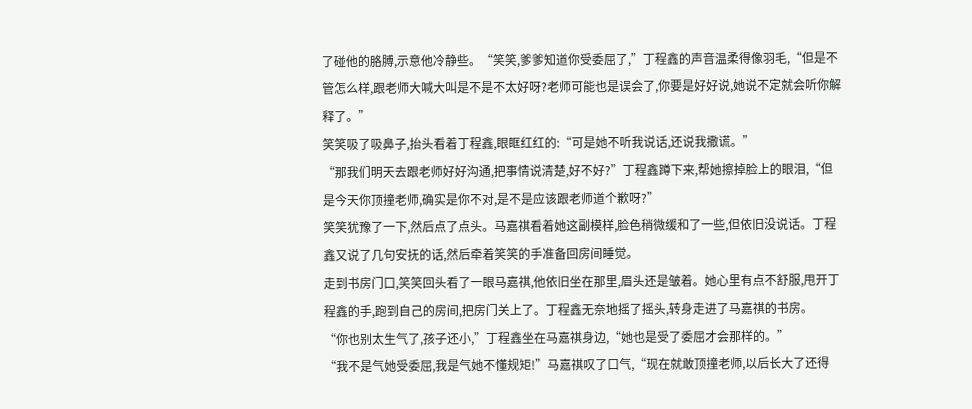了碰他的胳膊,示意他冷静些。“笑笑,爹爹知道你受委屈了,”丁程鑫的声音温柔得像羽毛,“但是不管怎么样,跟老师大喊大叫是不是不太好呀?老师可能也是误会了,你要是好好说,她说不定就会听你解释了。”
笑笑吸了吸鼻子,抬头看着丁程鑫,眼眶红红的:“可是她不听我说话,还说我撒谎。”
“那我们明天去跟老师好好沟通,把事情说清楚,好不好?”丁程鑫蹲下来,帮她擦掉脸上的眼泪,“但是今天你顶撞老师,确实是你不对,是不是应该跟老师道个歉呀?”
笑笑犹豫了一下,然后点了点头。马嘉祺看着她这副模样,脸色稍微缓和了一些,但依旧没说话。丁程鑫又说了几句安抚的话,然后牵着笑笑的手准备回房间睡觉。
走到书房门口,笑笑回头看了一眼马嘉祺,他依旧坐在那里,眉头还是皱着。她心里有点不舒服,甩开丁程鑫的手,跑到自己的房间,把房门关上了。丁程鑫无奈地摇了摇头,转身走进了马嘉祺的书房。
“你也别太生气了,孩子还小,”丁程鑫坐在马嘉祺身边,“她也是受了委屈才会那样的。”
“我不是气她受委屈,我是气她不懂规矩!”马嘉祺叹了口气,“现在就敢顶撞老师,以后长大了还得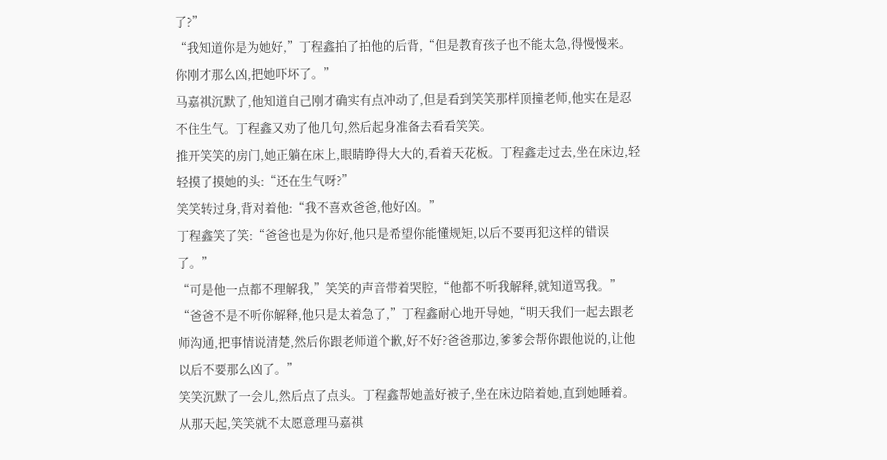了?”
“我知道你是为她好,”丁程鑫拍了拍他的后背,“但是教育孩子也不能太急,得慢慢来。你刚才那么凶,把她吓坏了。”
马嘉祺沉默了,他知道自己刚才确实有点冲动了,但是看到笑笑那样顶撞老师,他实在是忍不住生气。丁程鑫又劝了他几句,然后起身准备去看看笑笑。
推开笑笑的房门,她正躺在床上,眼睛睁得大大的,看着天花板。丁程鑫走过去,坐在床边,轻轻摸了摸她的头:“还在生气呀?”
笑笑转过身,背对着他:“我不喜欢爸爸,他好凶。”
丁程鑫笑了笑:“爸爸也是为你好,他只是希望你能懂规矩,以后不要再犯这样的错误了。”
“可是他一点都不理解我,”笑笑的声音带着哭腔,“他都不听我解释,就知道骂我。”
“爸爸不是不听你解释,他只是太着急了,”丁程鑫耐心地开导她,“明天我们一起去跟老师沟通,把事情说清楚,然后你跟老师道个歉,好不好?爸爸那边,爹爹会帮你跟他说的,让他以后不要那么凶了。”
笑笑沉默了一会儿,然后点了点头。丁程鑫帮她盖好被子,坐在床边陪着她,直到她睡着。
从那天起,笑笑就不太愿意理马嘉祺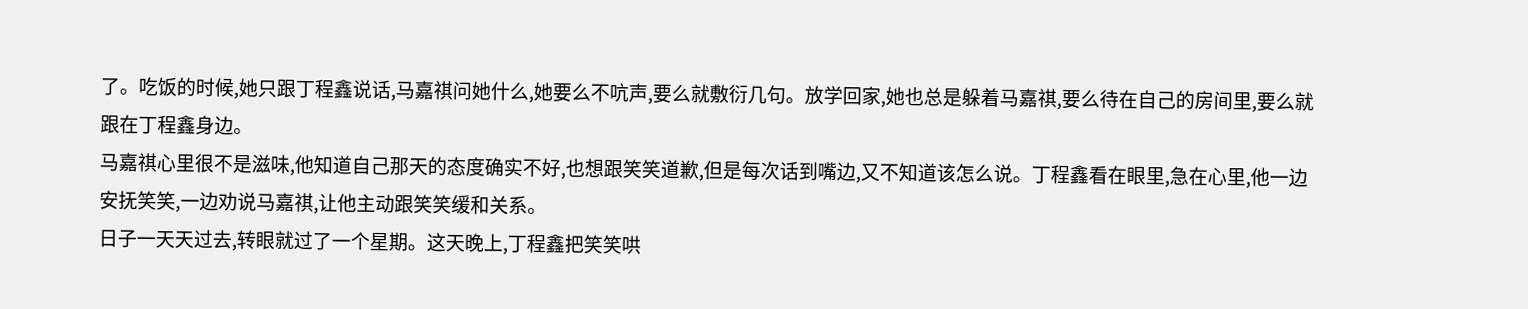了。吃饭的时候,她只跟丁程鑫说话,马嘉祺问她什么,她要么不吭声,要么就敷衍几句。放学回家,她也总是躲着马嘉祺,要么待在自己的房间里,要么就跟在丁程鑫身边。
马嘉祺心里很不是滋味,他知道自己那天的态度确实不好,也想跟笑笑道歉,但是每次话到嘴边,又不知道该怎么说。丁程鑫看在眼里,急在心里,他一边安抚笑笑,一边劝说马嘉祺,让他主动跟笑笑缓和关系。
日子一天天过去,转眼就过了一个星期。这天晚上,丁程鑫把笑笑哄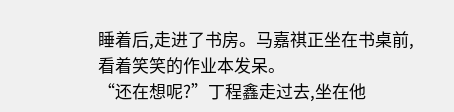睡着后,走进了书房。马嘉祺正坐在书桌前,看着笑笑的作业本发呆。
“还在想呢?”丁程鑫走过去,坐在他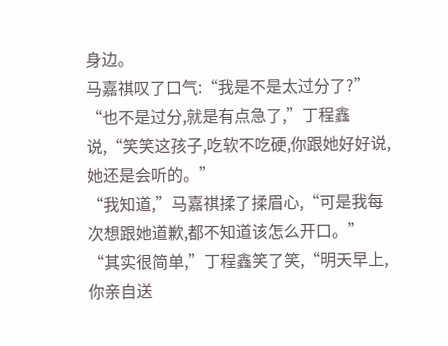身边。
马嘉祺叹了口气:“我是不是太过分了?”
“也不是过分,就是有点急了,”丁程鑫说,“笑笑这孩子,吃软不吃硬,你跟她好好说,她还是会听的。”
“我知道,”马嘉祺揉了揉眉心,“可是我每次想跟她道歉,都不知道该怎么开口。”
“其实很简单,”丁程鑫笑了笑,“明天早上,你亲自送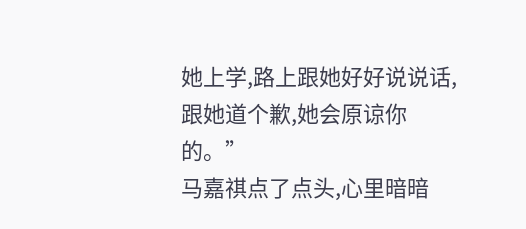她上学,路上跟她好好说说话,跟她道个歉,她会原谅你的。”
马嘉祺点了点头,心里暗暗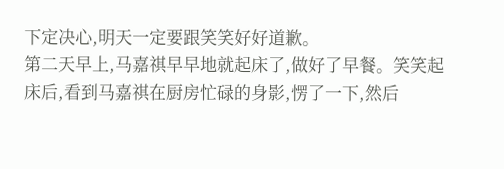下定决心,明天一定要跟笑笑好好道歉。
第二天早上,马嘉祺早早地就起床了,做好了早餐。笑笑起床后,看到马嘉祺在厨房忙碌的身影,愣了一下,然后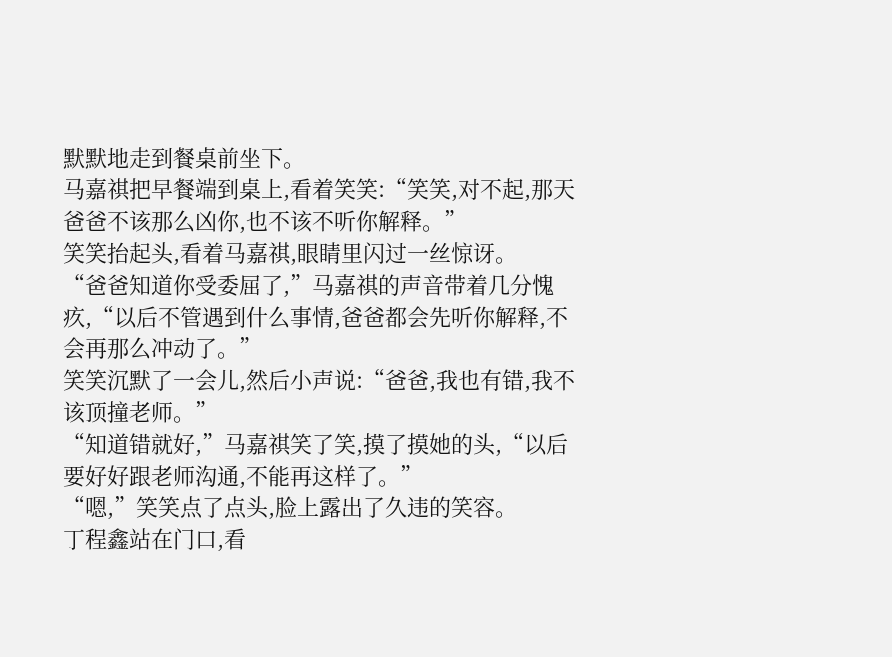默默地走到餐桌前坐下。
马嘉祺把早餐端到桌上,看着笑笑:“笑笑,对不起,那天爸爸不该那么凶你,也不该不听你解释。”
笑笑抬起头,看着马嘉祺,眼睛里闪过一丝惊讶。
“爸爸知道你受委屈了,”马嘉祺的声音带着几分愧疚,“以后不管遇到什么事情,爸爸都会先听你解释,不会再那么冲动了。”
笑笑沉默了一会儿,然后小声说:“爸爸,我也有错,我不该顶撞老师。”
“知道错就好,”马嘉祺笑了笑,摸了摸她的头,“以后要好好跟老师沟通,不能再这样了。”
“嗯,”笑笑点了点头,脸上露出了久违的笑容。
丁程鑫站在门口,看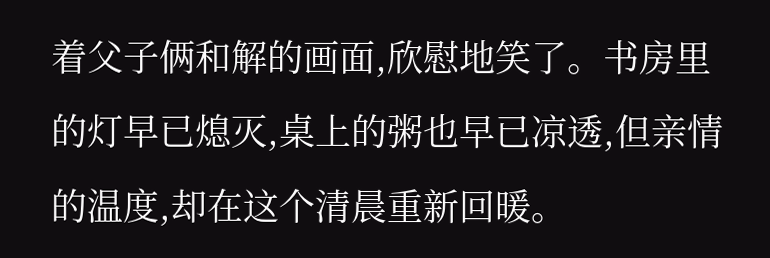着父子俩和解的画面,欣慰地笑了。书房里的灯早已熄灭,桌上的粥也早已凉透,但亲情的温度,却在这个清晨重新回暖。